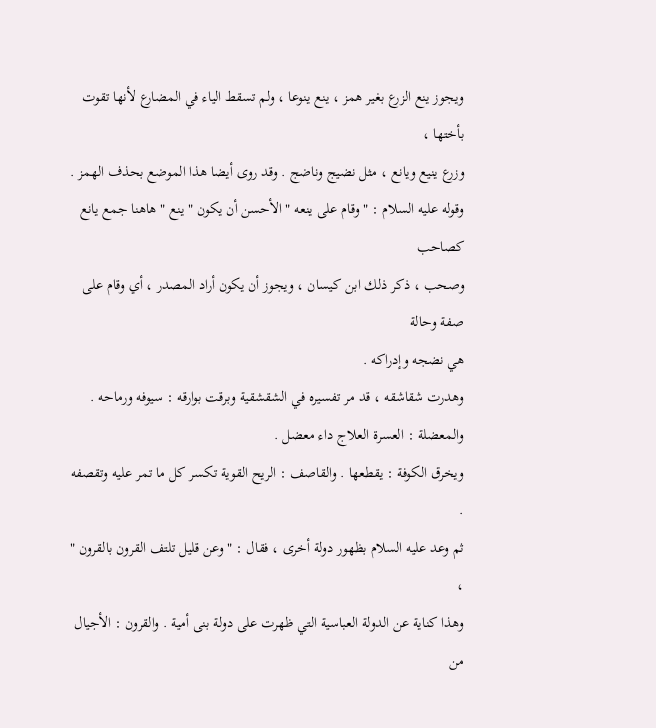ويجوز ينع الزرع بغير همز ، ينع ينوعا ، ولم تسقط الياء في المضارع لأنها تقوت بأختها ،
وزرع ينيع ويانع ، مثل نضيج وناضج . وقد روى أيضا هذا الموضع بحذف الهمز .
وقوله عليه السلام : " وقام على ينعه " الأحسن أن يكون " ينع " هاهنا جمع يانع كصاحب
وصحب ، ذكر ذلك ابن كيسان ، ويجوز أن يكون أراد المصدر ، أي وقام على صفة وحالة
هي نضجه وإدراكه .
وهدرت شقاشقه ، قد مر تفسيره في الشقشقية وبرقت بوارقه : سيوفه ورماحه .
والمعضلة : العسرة العلاج داء معضل .
ويخرق الكوفة : يقطعها . والقاصف : الريح القوية تكسر كل ما تمر عليه وتقصفه .
ثم وعد عليه السلام بظهور دولة أخرى ، فقال : " وعن قليل تلتف القرون بالقرون " ،
وهذا كناية عن الدولة العباسية التي ظهرت على دولة بنى أمية . والقرون : الأجيال من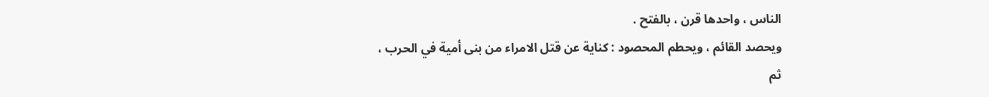الناس ، واحدها قرن ، بالفتح .
ويحصد القائم ، ويحطم المحصود : كناية عن قتل الامراء من بنى أمية في الحرب ،
ثم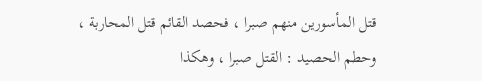قتل المأسورين منهم صبرا ، فحصد القائم قتل المحاربة ، وحطم الحصيد : القتل صبرا ، وهكذا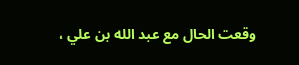وقعت الحال مع عبد الله بن علي ،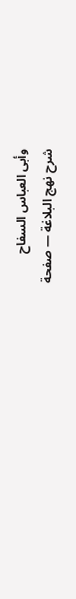وأبى العباس السفاح
شرح نهج البلاغة — صفحة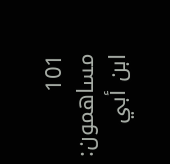101
مساهمون: ابن أبي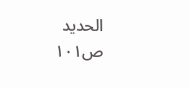الحديد
ص١٠١